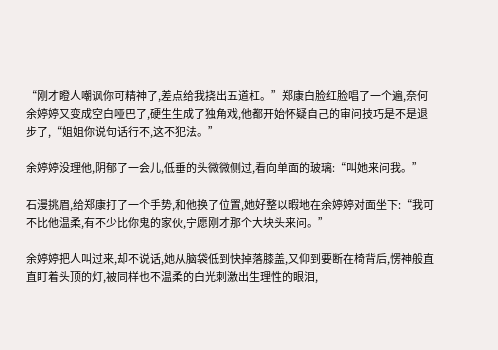“刚才瞪人嘲讽你可精神了,差点给我挠出五道杠。”郑康白脸红脸唱了一个遍,奈何余婷婷又变成空白哑巴了,硬生生成了独角戏,他都开始怀疑自己的审问技巧是不是退步了,“姐姐你说句话行不,这不犯法。”

余婷婷没理他,阴郁了一会儿,低垂的头微微侧过,看向单面的玻璃:“叫她来问我。”

石漫挑眉,给郑康打了一个手势,和他换了位置,她好整以暇地在余婷婷对面坐下:“我可不比他温柔,有不少比你鬼的家伙,宁愿刚才那个大块头来问。”

余婷婷把人叫过来,却不说话,她从脑袋低到快掉落膝盖,又仰到要断在椅背后,愣神般直直盯着头顶的灯,被同样也不温柔的白光刺激出生理性的眼泪,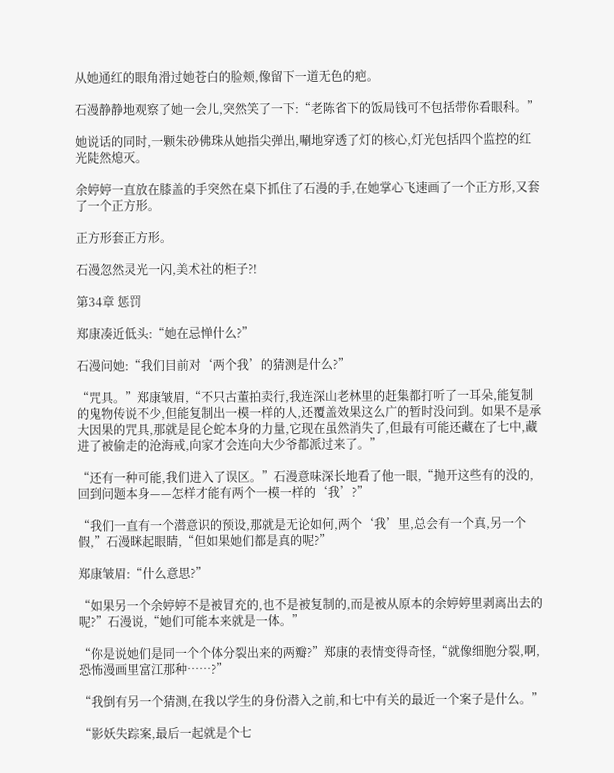从她通红的眼角滑过她苍白的脸颊,像留下一道无色的疤。

石漫静静地观察了她一会儿,突然笑了一下:“老陈省下的饭局钱可不包括带你看眼科。”

她说话的同时,一颗朱砂佛珠从她指尖弹出,唰地穿透了灯的核心,灯光包括四个监控的红光陡然熄灭。

余婷婷一直放在膝盖的手突然在桌下抓住了石漫的手,在她掌心飞速画了一个正方形,又套了一个正方形。

正方形套正方形。

石漫忽然灵光一闪,美术社的柜子?!

第34章 惩罚

郑康凑近低头:“她在忌惮什么?”

石漫问她:“我们目前对‘两个我’的猜测是什么?”

“咒具。”郑康皱眉,“不只古董拍卖行,我连深山老林里的赶集都打听了一耳朵,能复制的鬼物传说不少,但能复制出一模一样的人,还覆盖效果这么广的暂时没问到。如果不是承大因果的咒具,那就是昆仑蛇本身的力量,它现在虽然消失了,但最有可能还藏在了七中,藏进了被偷走的沧海戒,向家才会连向大少爷都派过来了。”

“还有一种可能,我们进入了误区。”石漫意味深长地看了他一眼,“抛开这些有的没的,回到问题本身——怎样才能有两个一模一样的‘我’?”

“我们一直有一个潜意识的预设,那就是无论如何,两个‘我’里,总会有一个真,另一个假,”石漫眯起眼睛,“但如果她们都是真的呢?”

郑康皱眉:“什么意思?”

“如果另一个余婷婷不是被冒充的,也不是被复制的,而是被从原本的余婷婷里剥离出去的呢?”石漫说,“她们可能本来就是一体。”

“你是说她们是同一个个体分裂出来的两瓣?”郑康的表情变得奇怪,“就像细胞分裂,啊,恐怖漫画里富江那种……?”

“我倒有另一个猜测,在我以学生的身份潜入之前,和七中有关的最近一个案子是什么。”

“影妖失踪案,最后一起就是个七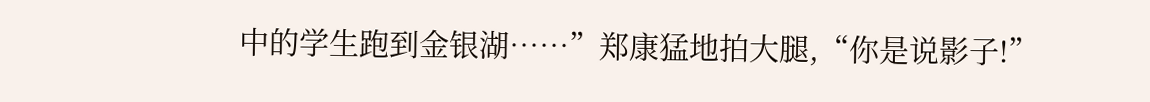中的学生跑到金银湖……”郑康猛地拍大腿,“你是说影子!”